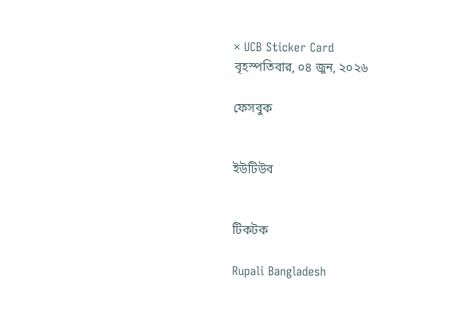× UCB Sticker Card
বৃহস্পতিবার, ০৪ জুন, ২০২৬

ফেসবুক


ইউটিউব


টিকটক

Rupali Bangladesh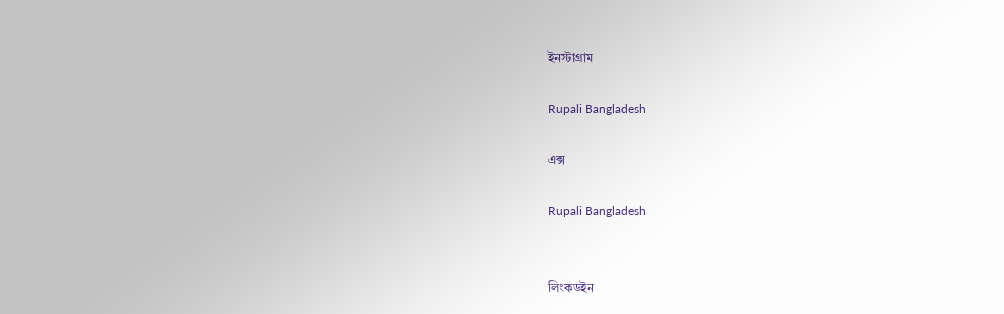ইনস্টাগ্রাম

Rupali Bangladesh

এক্স

Rupali Bangladesh


লিংকডইন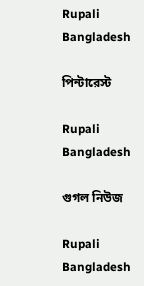Rupali Bangladesh

পিন্টারেস্ট

Rupali Bangladesh

গুগল নিউজ

Rupali Bangladesh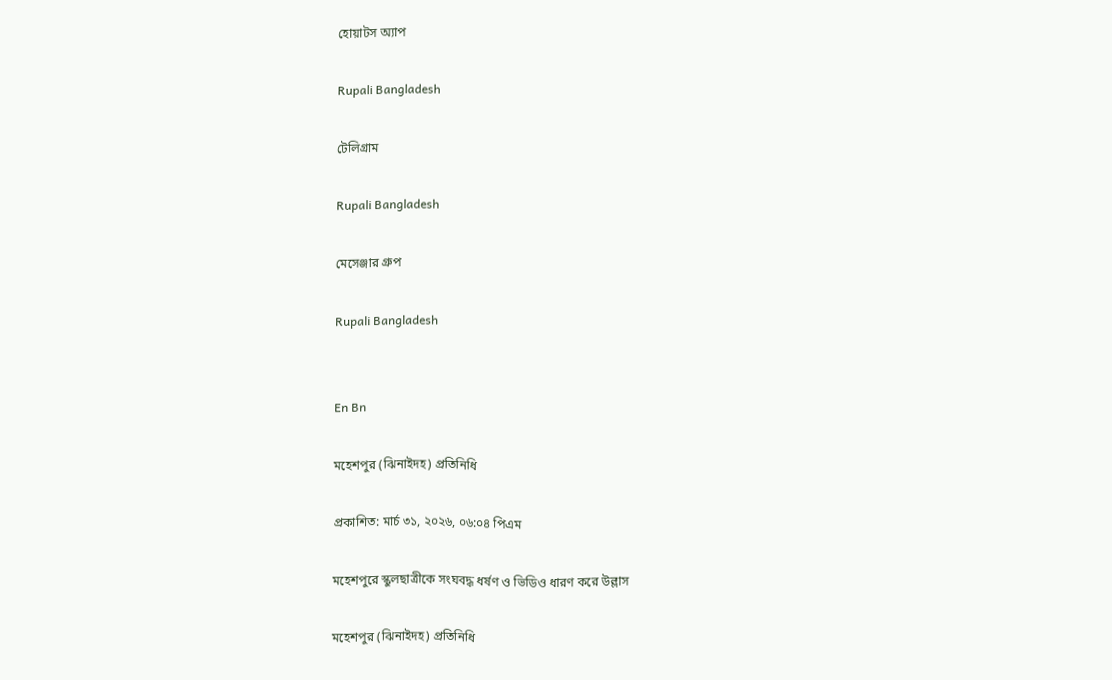হোয়াটস অ্যাপ

Rupali Bangladesh

টেলিগ্রাম

Rupali Bangladesh

মেসেঞ্জার গ্রুপ

Rupali Bangladesh


En Bn

মহেশপুর (ঝিনাইদহ) প্রতিনিধি

প্রকাশিত: মার্চ ৩১, ২০২৬, ০৬:০৪ পিএম

মহেশপুরে স্কুলছাত্রীকে সংঘবদ্ধ ধর্ষণ ও ভিডিও ধারণ করে উল্লাস

মহেশপুর (ঝিনাইদহ) প্রতিনিধি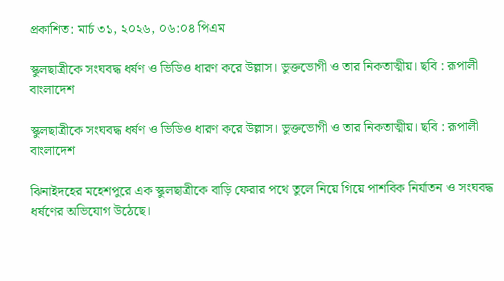প্রকাশিত: মার্চ ৩১, ২০২৬, ০৬:০৪ পিএম

স্কুলছাত্রীকে সংঘবদ্ধ ধর্ষণ ও ভিডিও ধারণ করে উল্লাস। ভুক্তভোগী ও তার নিকতাত্মীয়। ছবি : রূপালী বাংলাদেশ

স্কুলছাত্রীকে সংঘবদ্ধ ধর্ষণ ও ভিডিও ধারণ করে উল্লাস। ভুক্তভোগী ও তার নিকতাত্মীয়। ছবি : রূপালী বাংলাদেশ

ঝিনাইদহের মহেশপুরে এক স্কুলছাত্রীকে বাড়ি ফেরার পথে তুলে নিয়ে গিয়ে পাশবিক নির্যাতন ও সংঘবদ্ধ ধর্ষণের অভিযোগ উঠেছে।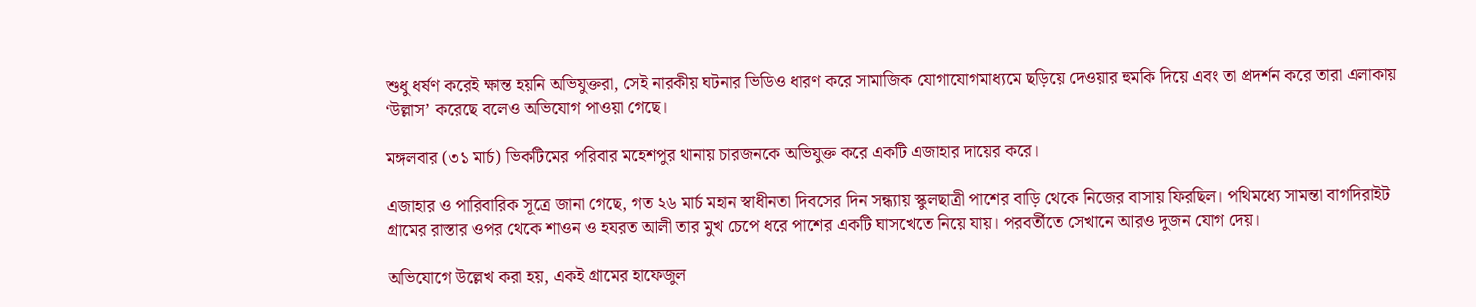শুধু ধর্ষণ করেই ক্ষান্ত হয়নি অভিযুক্তরা, সেই নারকীয় ঘটনার ভিডিও ধারণ করে সামাজিক যোগাযোগমাধ্যমে ছড়িয়ে দেওয়ার হুমকি দিয়ে এবং তা প্রদর্শন করে তারা এলাকায় ‘উল্লাস’ করেছে বলেও অভিযোগ পাওয়া গেছে।

মঙ্গলবার (৩১ মার্চ) ভিকটিমের পরিবার মহেশপুর থানায় চারজনকে অভিযুক্ত করে একটি এজাহার দায়ের করে।

এজাহার ও পারিবারিক সূত্রে জানা গেছে, গত ২৬ মার্চ মহান স্বাধীনতা দিবসের দিন সন্ধ্যায় স্কুলছাত্রী পাশের বাড়ি থেকে নিজের বাসায় ফিরছিল। পথিমধ্যে সামন্তা বাগদিরাইট গ্রামের রাস্তার ওপর থেকে শাওন ও হযরত আলী তার মুখ চেপে ধরে পাশের একটি ঘাসখেতে নিয়ে যায়। পরবর্তীতে সেখানে আরও দুজন যোগ দেয়।

অভিযোগে উল্লেখ করা হয়, একই গ্রামের হাফেজুল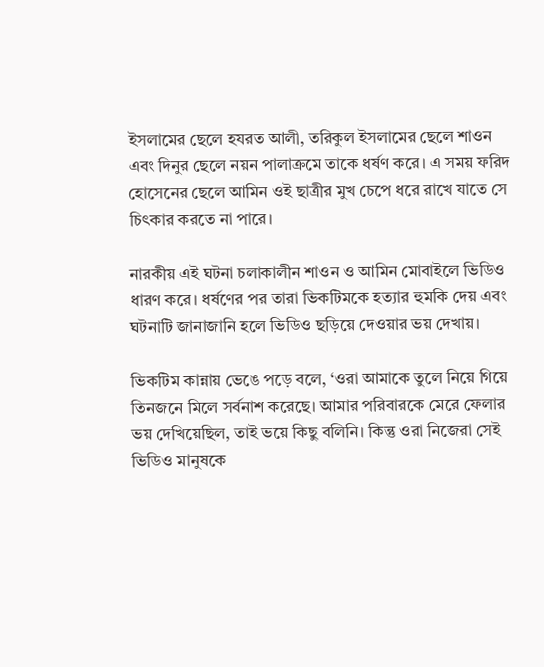ইসলামের ছেলে হযরত আলী, তরিকুল ইসলামের ছেলে শাওন এবং দিনুর ছেলে নয়ন পালাক্রমে তাকে ধর্ষণ করে। এ সময় ফরিদ হোসেনের ছেলে আমিন ওই ছাত্রীর মুখ চেপে ধরে রাখে যাতে সে চিৎকার করতে না পারে।

নারকীয় এই ঘটনা চলাকালীন শাওন ও আমিন মোবাইলে ভিডিও ধারণ করে। ধর্ষণের পর তারা ভিকটিমকে হত্যার হুমকি দেয় এবং ঘটনাটি জানাজানি হলে ভিডিও ছড়িয়ে দেওয়ার ভয় দেখায়।

ভিকটিম কান্নায় ভেঙে পড়ে বলে, ‘ওরা আমাকে তুলে নিয়ে গিয়ে তিনজনে মিলে সর্বনাশ করেছে। আমার পরিবারকে মেরে ফেলার ভয় দেখিয়েছিল, তাই ভয়ে কিছু বলিনি। কিন্তু ওরা নিজেরা সেই ভিডিও মানুষকে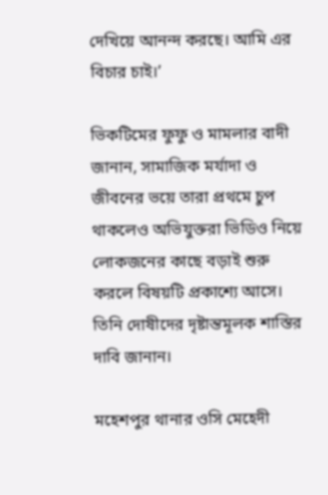দেখিয়ে আনন্দ করছে। আমি এর বিচার চাই।’

ভিকটিমের ফুফু ও মামলার বাদী জানান, সামাজিক মর্যাদা ও জীবনের ভয়ে তারা প্রথমে চুপ থাকলেও অভিযুক্তরা ভিডিও নিয়ে লোকজনের কাছে বড়াই শুরু করলে বিষয়টি প্রকাশ্যে আসে। তিনি দোষীদের দৃষ্টান্তমূলক শাস্তির দাবি জানান।

মহেশপুর থানার ওসি মেহেদী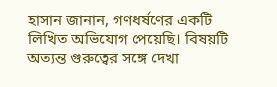হাসান জানান, গণধর্ষণের একটি লিখিত অভিযোগ পেয়েছি। বিষয়টি অত্যন্ত গুরুত্বের সঙ্গে দেখা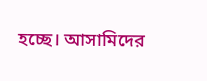হচ্ছে। আসামিদের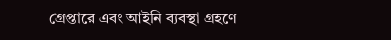গ্রেপ্তারে এবং আইনি ব্যবস্থা গ্রহণে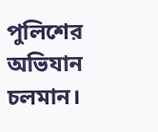পুলিশের অভিযান চলমান।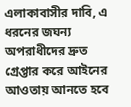এলাকাবাসীর দাবি, এ ধরনের জঘন্য অপরাধীদের দ্রুত গ্রেপ্তার করে আইনের আওতায় আনতে হবে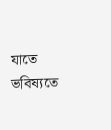যাতে ভবিষ্যতে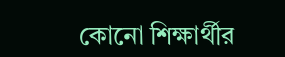কোনো শিক্ষার্থীর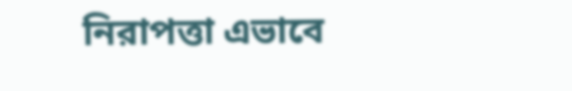নিরাপত্তা এভাবে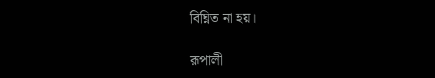বিঘ্নিত না হয়।

রূপালী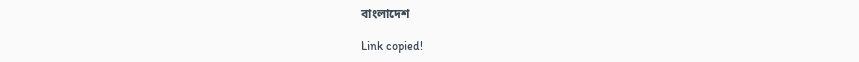বাংলাদেশ

Link copied!